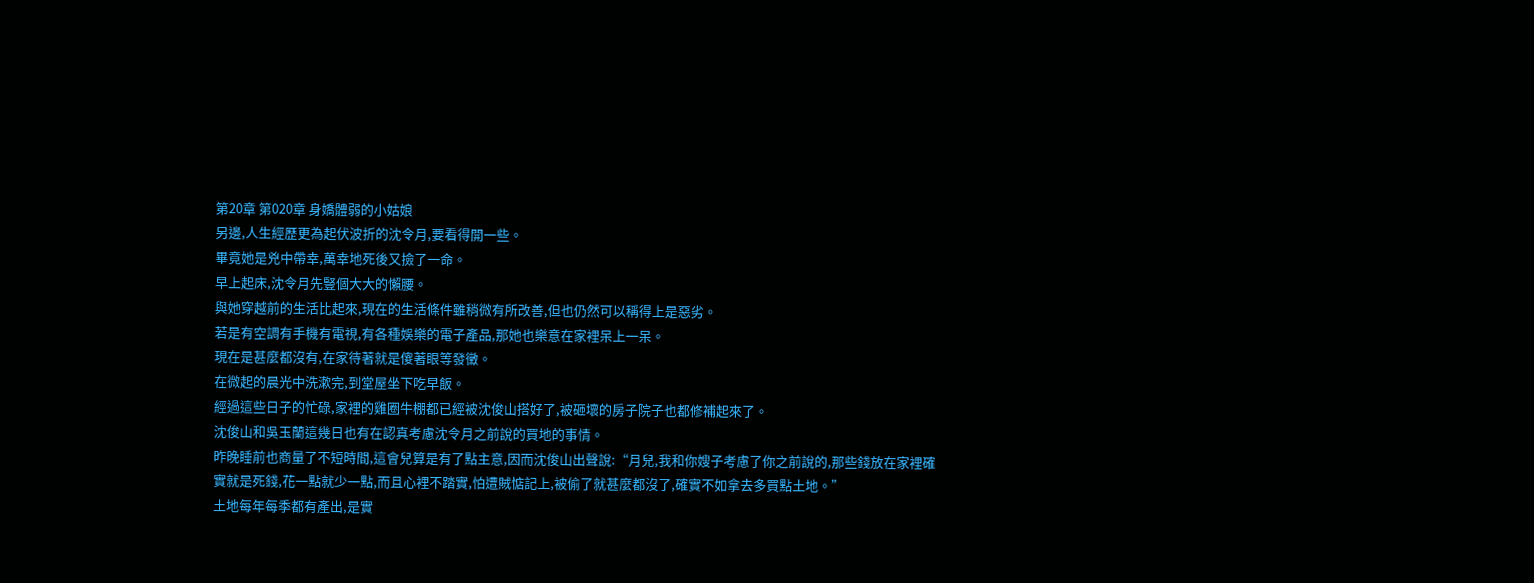第20章 第020章 身嬌體弱的小姑娘
另邊,人生經歷更為起伏波折的沈令月,要看得開一些。
畢竟她是兇中帶幸,萬幸地死後又撿了一命。
早上起床,沈令月先豎個大大的懶腰。
與她穿越前的生活比起來,現在的生活條件雖稍微有所改善,但也仍然可以稱得上是惡劣。
若是有空調有手機有電視,有各種娛樂的電子產品,那她也樂意在家裡呆上一呆。
現在是甚麼都沒有,在家待著就是傻著眼等發黴。
在微起的晨光中洗漱完,到堂屋坐下吃早飯。
經過這些日子的忙碌,家裡的雞圈牛棚都已經被沈俊山搭好了,被砸壞的房子院子也都修補起來了。
沈俊山和吳玉蘭這幾日也有在認真考慮沈令月之前說的買地的事情。
昨晚睡前也商量了不短時間,這會兒算是有了點主意,因而沈俊山出聲說:“月兒,我和你嫂子考慮了你之前說的,那些錢放在家裡確實就是死錢,花一點就少一點,而且心裡不踏實,怕遭賊惦記上,被偷了就甚麼都沒了,確實不如拿去多買點土地。”
土地每年每季都有產出,是實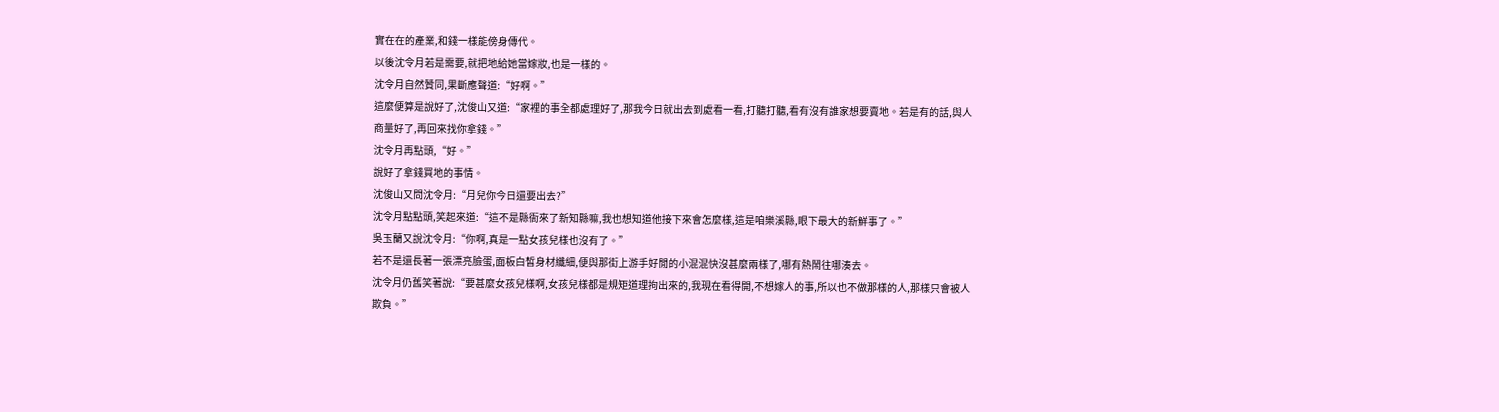實在在的產業,和錢一樣能傍身傳代。
以後沈令月若是需要,就把地給她當嫁妝,也是一樣的。
沈令月自然贊同,果斷應聲道:“好啊。”
這麼便算是說好了,沈俊山又道:“家裡的事全都處理好了,那我今日就出去到處看一看,打聽打聽,看有沒有誰家想要賣地。若是有的話,與人商量好了,再回來找你拿錢。”
沈令月再點頭,“好。”
說好了拿錢買地的事情。
沈俊山又問沈令月:“月兒你今日還要出去?”
沈令月點點頭,笑起來道:“這不是縣衙來了新知縣嘛,我也想知道他接下來會怎麼樣,這是咱樂溪縣,眼下最大的新鮮事了。”
吳玉蘭又說沈令月:“你啊,真是一點女孩兒樣也沒有了。”
若不是還長著一張漂亮臉蛋,面板白皙身材纖細,便與那街上游手好閒的小混混快沒甚麼兩樣了,哪有熱鬧往哪湊去。
沈令月仍舊笑著說:“要甚麼女孩兒樣啊,女孩兒樣都是規矩道理拘出來的,我現在看得開,不想嫁人的事,所以也不做那樣的人,那樣只會被人欺負。”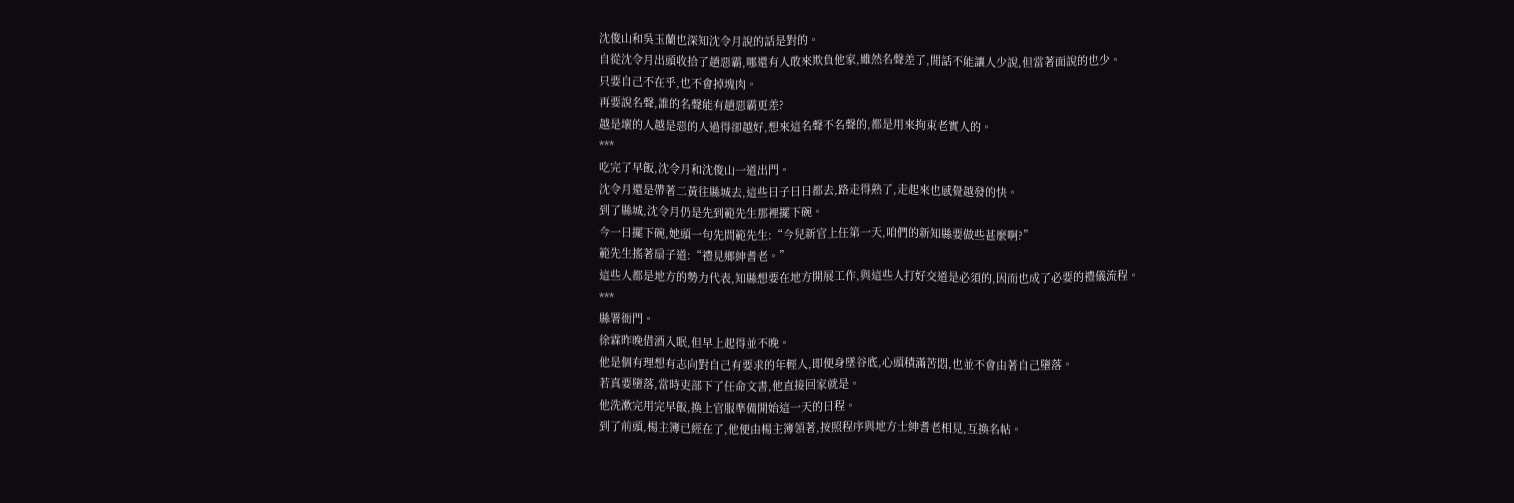沈俊山和吳玉蘭也深知沈令月說的話是對的。
自從沈令月出頭收拾了趙惡霸,哪還有人敢來欺負他家,雖然名聲差了,閒話不能讓人少說,但當著面說的也少。
只要自己不在乎,也不會掉塊肉。
再要說名聲,誰的名聲能有趙惡霸更差?
越是壞的人越是惡的人過得卻越好,想來這名聲不名聲的,都是用來拘束老實人的。
***
吃完了早飯,沈令月和沈俊山一道出門。
沈令月還是帶著二黃往縣城去,這些日子日日都去,路走得熟了,走起來也感覺越發的快。
到了縣城,沈令月仍是先到範先生那裡擺下碗。
今一日擺下碗,她頭一句先問範先生:“今兒新官上任第一天,咱們的新知縣要做些甚麼啊?”
範先生搖著扇子道:“禮見鄉紳耆老。”
這些人都是地方的勢力代表,知縣想要在地方開展工作,與這些人打好交道是必須的,因而也成了必要的禮儀流程。
***
縣署衙門。
徐霖昨晚借酒入眠,但早上起得並不晚。
他是個有理想有志向對自己有要求的年輕人,即便身墜谷底,心頭積滿苦悶,也並不會由著自己墮落。
若真要墮落,當時吏部下了任命文書,他直接回家就是。
他洗漱完用完早飯,換上官服準備開始這一天的日程。
到了前頭,楊主簿已經在了,他便由楊主簿領著,按照程序與地方士紳耆老相見,互換名帖。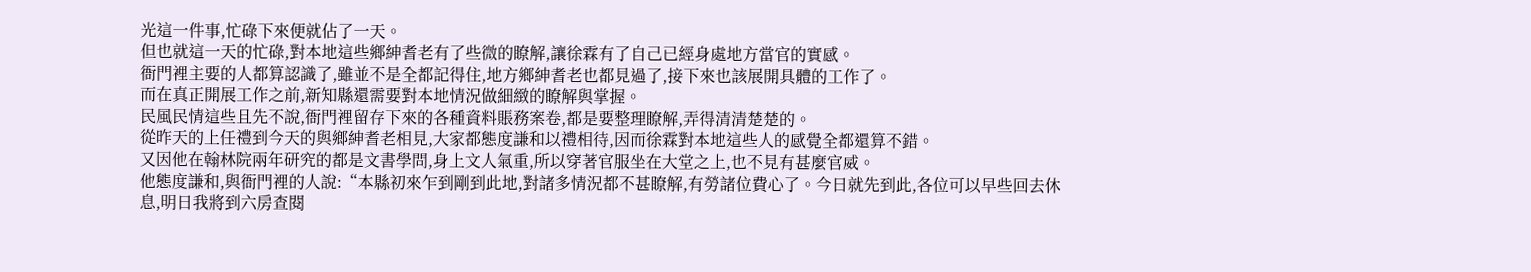光這一件事,忙碌下來便就佔了一天。
但也就這一天的忙碌,對本地這些鄉紳耆老有了些微的瞭解,讓徐霖有了自己已經身處地方當官的實感。
衙門裡主要的人都算認識了,雖並不是全都記得住,地方鄉紳耆老也都見過了,接下來也該展開具體的工作了。
而在真正開展工作之前,新知縣還需要對本地情況做細緻的瞭解與掌握。
民風民情這些且先不說,衙門裡留存下來的各種資料賬務案卷,都是要整理瞭解,弄得清清楚楚的。
從昨天的上任禮到今天的與鄉紳耆老相見,大家都態度謙和以禮相待,因而徐霖對本地這些人的感覺全都還算不錯。
又因他在翰林院兩年研究的都是文書學問,身上文人氣重,所以穿著官服坐在大堂之上,也不見有甚麼官威。
他態度謙和,與衙門裡的人說:“本縣初來乍到剛到此地,對諸多情況都不甚瞭解,有勞諸位費心了。今日就先到此,各位可以早些回去休息,明日我將到六房查閱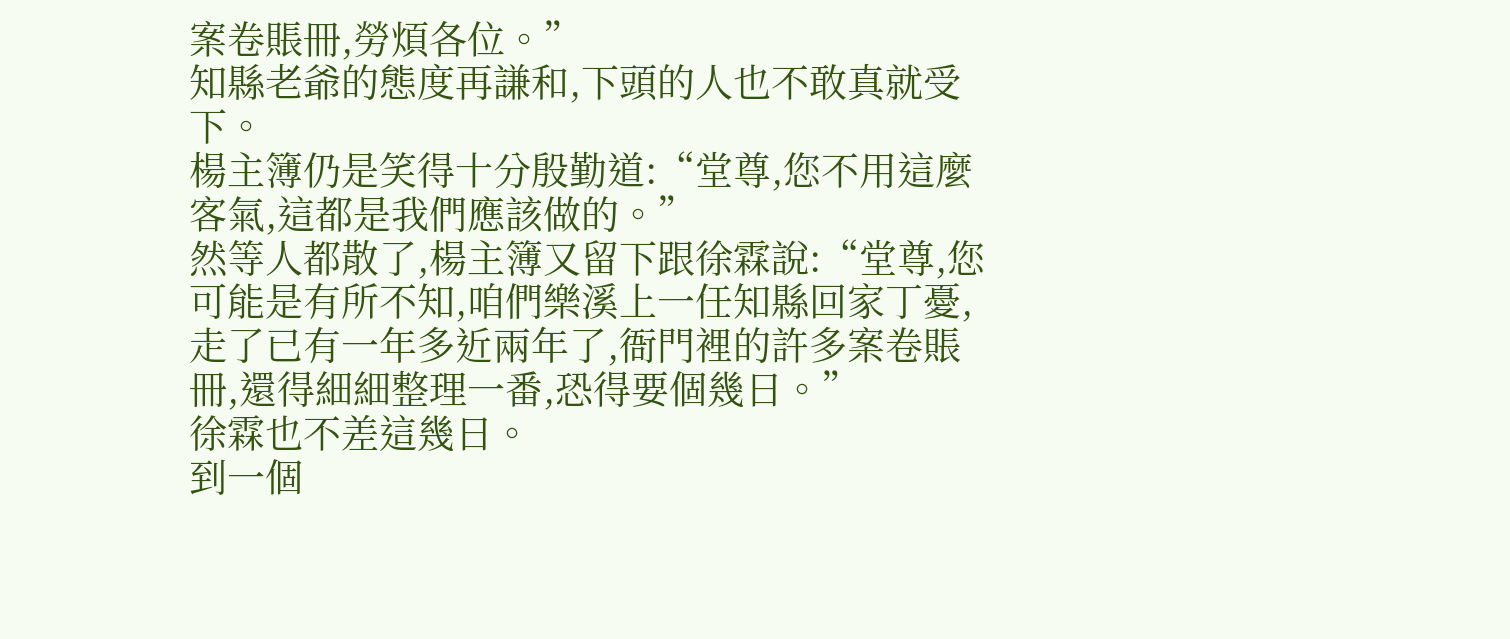案卷賬冊,勞煩各位。”
知縣老爺的態度再謙和,下頭的人也不敢真就受下。
楊主簿仍是笑得十分殷勤道:“堂尊,您不用這麼客氣,這都是我們應該做的。”
然等人都散了,楊主簿又留下跟徐霖說:“堂尊,您可能是有所不知,咱們樂溪上一任知縣回家丁憂,走了已有一年多近兩年了,衙門裡的許多案卷賬冊,還得細細整理一番,恐得要個幾日。”
徐霖也不差這幾日。
到一個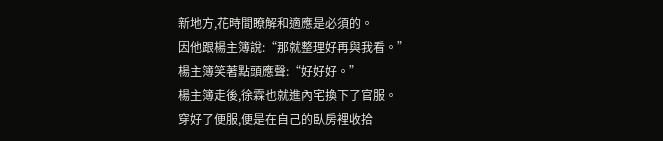新地方,花時間瞭解和適應是必須的。
因他跟楊主簿說:“那就整理好再與我看。”
楊主簿笑著點頭應聲:“好好好。”
楊主簿走後,徐霖也就進內宅換下了官服。
穿好了便服,便是在自己的臥房裡收拾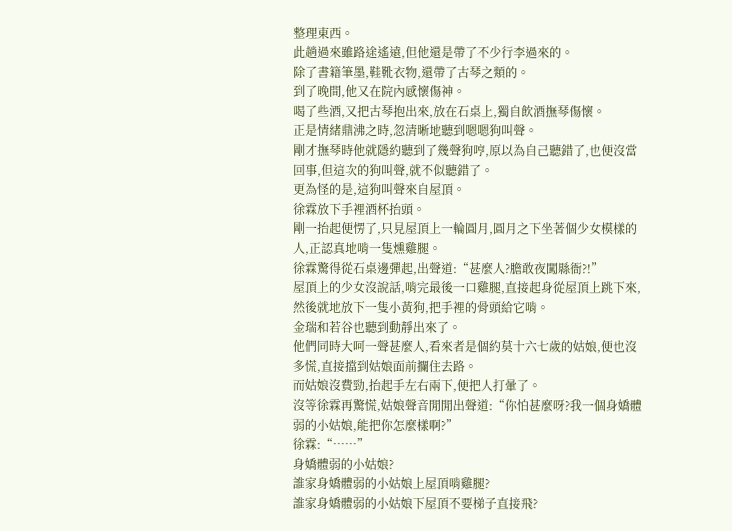整理東西。
此趟過來雖路途遙遠,但他還是帶了不少行李過來的。
除了書籍筆墨,鞋靴衣物,還帶了古琴之類的。
到了晚間,他又在院內感懷傷神。
喝了些酒,又把古琴抱出來,放在石桌上,獨自飲酒撫琴傷懷。
正是情緒鼎沸之時,忽清晰地聽到嗯嗯狗叫聲。
剛才撫琴時他就隱約聽到了幾聲狗哼,原以為自己聽錯了,也便沒當回事,但這次的狗叫聲,就不似聽錯了。
更為怪的是,這狗叫聲來自屋頂。
徐霖放下手裡酒杯抬頭。
剛一抬起便愣了,只見屋頂上一輪圓月,圓月之下坐著個少女模樣的人,正認真地啃一隻燻雞腿。
徐霖驚得從石桌邊彈起,出聲道:“甚麼人?膽敢夜闖縣衙?!”
屋頂上的少女沒說話,啃完最後一口雞腿,直接起身從屋頂上跳下來,然後就地放下一隻小黃狗,把手裡的骨頭給它啃。
金瑞和若谷也聽到動靜出來了。
他們同時大呵一聲甚麼人,看來者是個約莫十六七歲的姑娘,便也沒多慌,直接擋到姑娘面前攔住去路。
而姑娘沒費勁,抬起手左右兩下,便把人打暈了。
沒等徐霖再驚慌,姑娘聲音閒閒出聲道:“你怕甚麼呀?我一個身嬌體弱的小姑娘,能把你怎麼樣啊?”
徐霖:“……”
身嬌體弱的小姑娘?
誰家身嬌體弱的小姑娘上屋頂啃雞腿?
誰家身嬌體弱的小姑娘下屋頂不要梯子直接飛?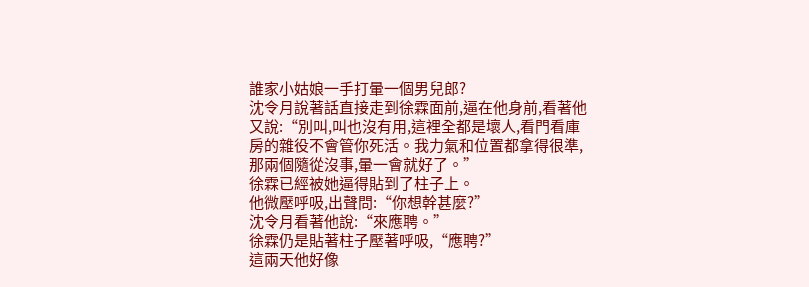誰家小姑娘一手打暈一個男兒郎?
沈令月說著話直接走到徐霖面前,逼在他身前,看著他又說:“別叫,叫也沒有用,這裡全都是壞人,看門看庫房的雜役不會管你死活。我力氣和位置都拿得很準,那兩個隨從沒事,暈一會就好了。”
徐霖已經被她逼得貼到了柱子上。
他微壓呼吸,出聲問:“你想幹甚麼?”
沈令月看著他說:“來應聘。”
徐霖仍是貼著柱子壓著呼吸,“應聘?”
這兩天他好像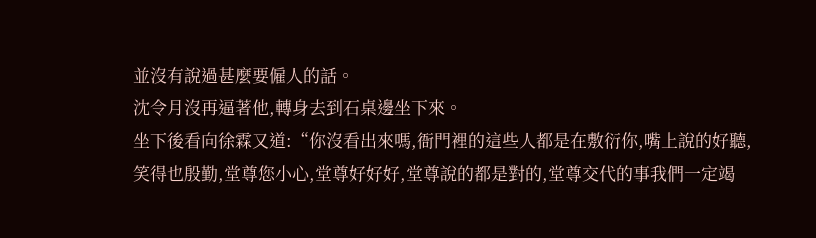並沒有說過甚麼要僱人的話。
沈令月沒再逼著他,轉身去到石桌邊坐下來。
坐下後看向徐霖又道:“你沒看出來嗎,衙門裡的這些人都是在敷衍你,嘴上說的好聽,笑得也殷勤,堂尊您小心,堂尊好好好,堂尊說的都是對的,堂尊交代的事我們一定竭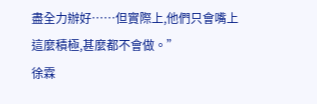盡全力辦好……但實際上,他們只會嘴上這麼積極,甚麼都不會做。”
徐霖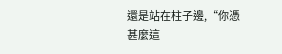還是站在柱子邊,“你憑甚麼這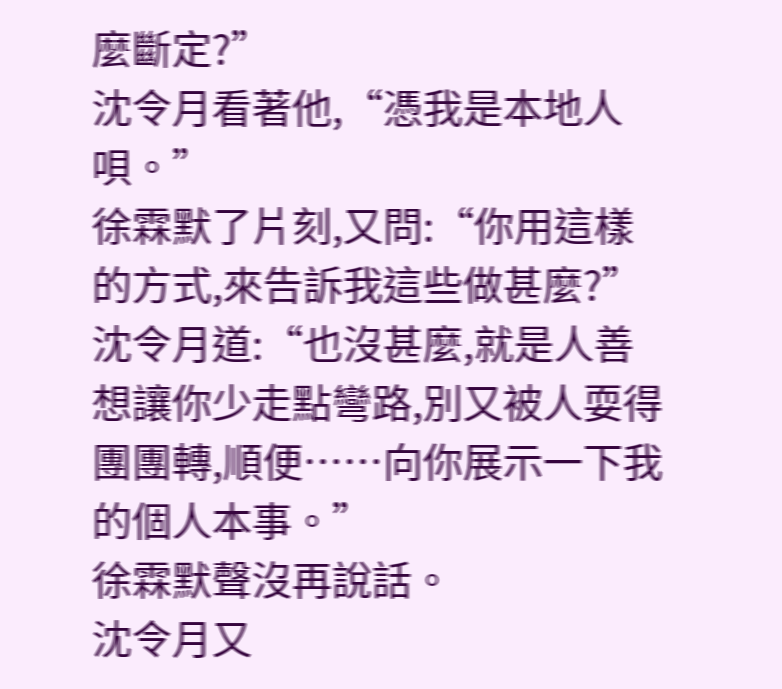麼斷定?”
沈令月看著他,“憑我是本地人唄。”
徐霖默了片刻,又問:“你用這樣的方式,來告訴我這些做甚麼?”
沈令月道:“也沒甚麼,就是人善想讓你少走點彎路,別又被人耍得團團轉,順便……向你展示一下我的個人本事。”
徐霖默聲沒再說話。
沈令月又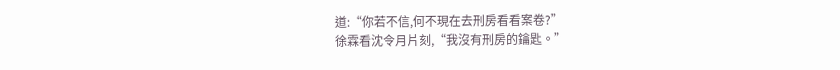道:“你若不信,何不現在去刑房看看案卷?”
徐霖看沈令月片刻,“我沒有刑房的鑰匙。”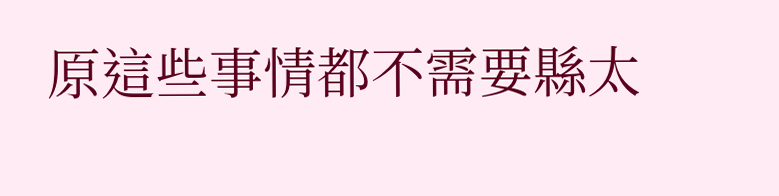原這些事情都不需要縣太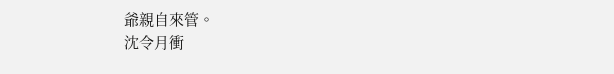爺親自來管。
沈令月衝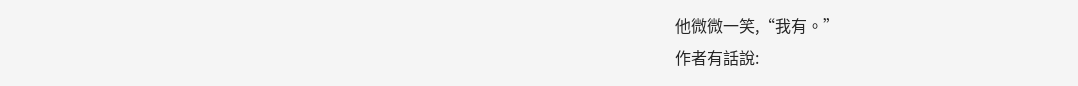他微微一笑,“我有。”
作者有話說: